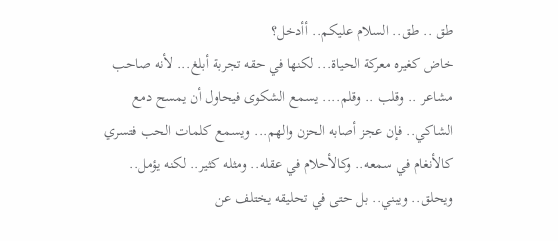طق .. طق.. السلام عليكم.. أأدخل؟
خاض كغيره معركة الحياة... لكنها في حقه تجربة أبلغ... لأنه صاحب مشاعر .. وقلب .. وقلم.... يسمع الشكوى فيحاول أن يمسح دمع الشاكي.. فإن عجز أصابه الحزن والهم... ويسمع كلمات الحب فتسري كالأنغام في سمعه.. وكالأحلام في عقله.. ومثله كثير.. لكنه يؤمل.. ويحلق.. ويبني.. بل حتى في تحليقه يختلف عن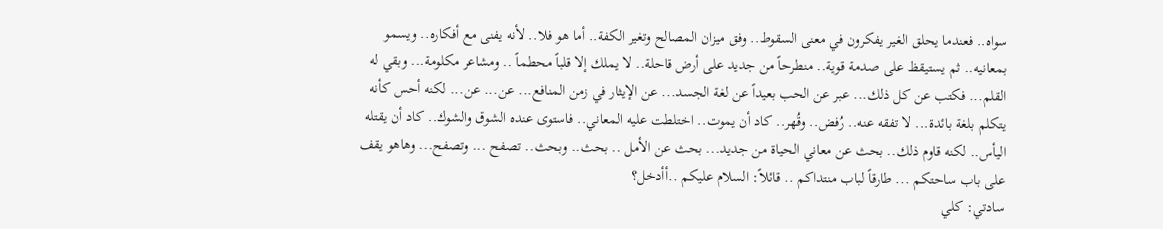سواه.. فعندما يحلق الغير يفكرون في معنى السقوط.. وفق ميزان المصالح وتغير الكفة.. أما هو فلا.. لأنه يفنى مع أفكاره.. ويسمو بمعانيه.. ثم يستيقظ على صدمة قوية.. منطرحاً من جديد على أرض قاحلة.. لا يملك إلا قلباً محطماً .. ومشاعر مكلومة... وبقي له القلم... فكتب عن كل ذلك... عبر عن الحب بعيداً عن لغة الجسد... عن الإيثار في زمن المنافع... عن... عن... لكنه أحس كأنه يتكلم بلغة بائدة... لا تفقه عنه.. رُفض.. وقُهر.. كاد أن يموت.. اختلطت عليه المعاني.. فاستوى عنده الشوق والشوك.. كاد أن يقتله اليأس.. لكنه قاوم ذلك.. بحث عن معاني الحياة من جديد... بحث عن الأمل .. بحث.. وبحث.. تصفح ... وتصفح... وهاهو يقف على باب ساحتكم ... طارقاً لباب منتداكم .. قائلاً: السلام عليكم ..أأدخل؟
سادتي: كلي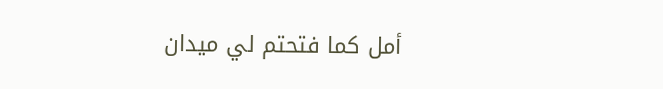أمل كما فتحتم لي ميدان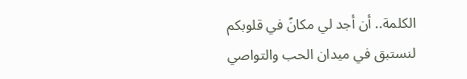الكلمة.. أن أجد لي مكانً في قلوبكم لنستبق في ميدان الحب والتواصي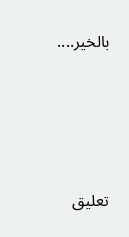بالخير....






تعليق